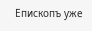Епископъ уже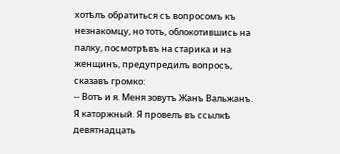хотѣлъ обратиться съ вопросомъ къ незнакомцу, но тотъ, облокотившись на палку, посмотрѣвъ на старика и на женщинъ, предупредилъ вопросъ, сказавъ громко:
-- Вотъ и я. Меня зовутъ Жанъ Вальжанъ. Я каторжный. Я провелъ въ ссылкѣ девятнадцать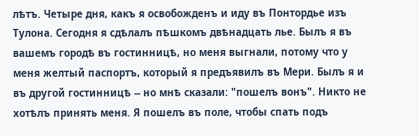лѣтъ. Четыре дня, какъ я освобожденъ и иду въ Понтордье изъ Тулона. Сегодня я сдѣлалъ пѣшкомъ двѣнадцать лье. Былъ я въ вашемъ городѣ въ гостинницѣ, но меня выгнали, потому что у меня желтый паспортъ, который я предъявилъ въ Мери. Былъ я и въ другой гостинницѣ -- но мнѣ сказали: "пошелъ вонъ". Никто не хотѣлъ принять меня. Я пошелъ въ поле, чтобы спать подъ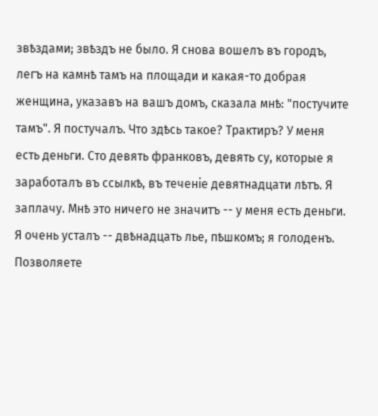звѣздами; звѣздъ не было. Я снова вошелъ въ городъ, легъ на камнѣ тамъ на площади и какая-то добрая женщина, указавъ на вашъ домъ, сказала мнѣ: "постучите тамъ". Я постучалъ. Что здѣсь такое? Трактиръ? У меня есть деньги. Сто девять франковъ, девять су, которые я заработалъ въ ссылкѣ, въ теченіе девятнадцати лѣтъ. Я заплачу. Мнѣ это ничего не значитъ -- у меня есть деньги. Я очень усталъ -- двѣнадцать лье, пѣшкомъ; я голоденъ. Позволяете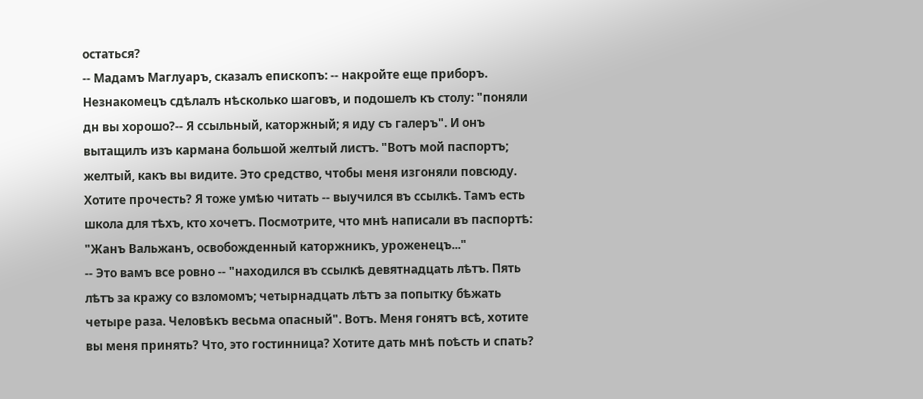остаться?
-- Мадамъ Маглуаръ, сказалъ епископъ: -- накройте еще приборъ.
Незнакомецъ сдѣлалъ нѣсколько шаговъ, и подошелъ къ столу: "поняли дн вы хорошо?-- Я ссыльный, каторжный; я иду съ галеръ". И онъ вытащилъ изъ кармана большой желтый листъ. "Вотъ мой паспортъ; желтый, какъ вы видите. Это средство, чтобы меня изгоняли повсюду. Хотите прочесть? Я тоже умѣю читать -- выучился въ ссылкѣ. Тамъ есть школа для тѣхъ, кто хочетъ. Посмотрите, что мнѣ написали въ паспортѣ: "Жанъ Вальжанъ, освобожденный каторжникъ, уроженецъ..."
-- Это вамъ все ровно -- "находился въ ссылкѣ девятнадцать лѣтъ. Пять лѣтъ за кражу со взломомъ; четырнадцать лѣтъ за попытку бѣжать четыре раза. Человѣкъ весьма опасный". Вотъ. Меня гонятъ всѣ, хотите вы меня принять? Что, это гостинница? Хотите дать мнѣ поѣсть и спать?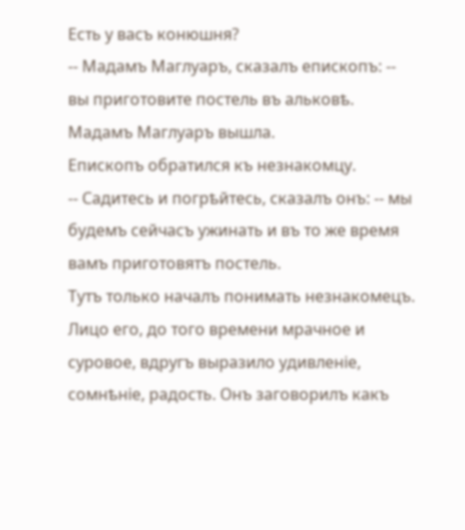Есть у васъ конюшня?
-- Мадамъ Маглуаръ, сказалъ епископъ: -- вы приготовите постель въ альковѣ.
Мадамъ Маглуаръ вышла.
Епископъ обратился къ незнакомцу.
-- Садитесь и погрѣйтесь, сказалъ онъ: -- мы будемъ сейчасъ ужинать и въ то же время вамъ приготовятъ постель.
Тутъ только началъ понимать незнакомецъ. Лицо его, до того времени мрачное и суровое, вдругъ выразило удивленіе, сомнѣніе, радость. Онъ заговорилъ какъ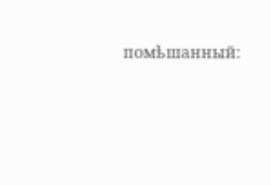помѣшанный: